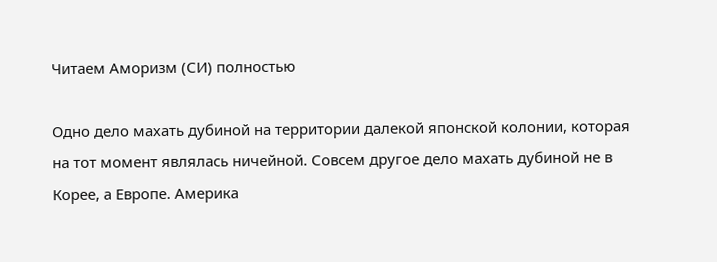Читаем Аморизм (СИ) полностью

Одно дело махать дубиной на территории далекой японской колонии, которая на тот момент являлась ничейной. Совсем другое дело махать дубиной не в Корее, а Европе. Америка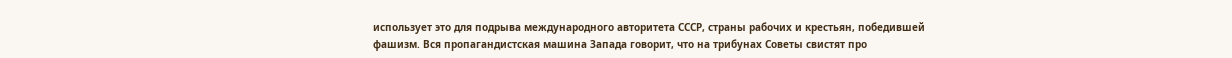использует это для подрыва международного авторитета СССР, страны рабочих и крестьян, победившей фашизм. Вся пропагандистская машина Запада говорит, что на трибунах Советы свистят про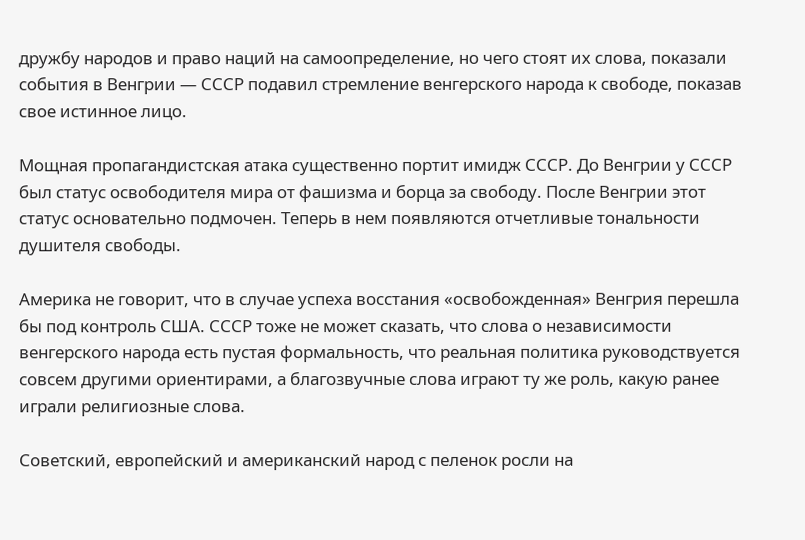дружбу народов и право наций на самоопределение, но чего стоят их слова, показали события в Венгрии — СССР подавил стремление венгерского народа к свободе, показав свое истинное лицо.

Мощная пропагандистская атака существенно портит имидж СССР. До Венгрии у СССР был статус освободителя мира от фашизма и борца за свободу. После Венгрии этот статус основательно подмочен. Теперь в нем появляются отчетливые тональности душителя свободы.

Америка не говорит, что в случае успеха восстания «освобожденная» Венгрия перешла бы под контроль США. СССР тоже не может сказать, что слова о независимости венгерского народа есть пустая формальность, что реальная политика руководствуется совсем другими ориентирами, а благозвучные слова играют ту же роль, какую ранее играли религиозные слова.

Советский, европейский и американский народ с пеленок росли на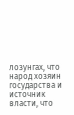лозунгах, что народ хозяин государства и источник власти, что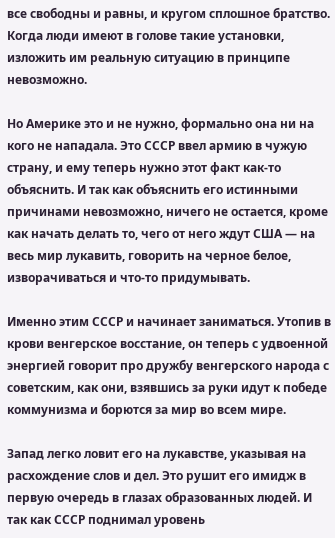все свободны и равны, и кругом сплошное братство. Когда люди имеют в голове такие установки, изложить им реальную ситуацию в принципе невозможно.

Но Америке это и не нужно, формально она ни на кого не нападала. Это СССР ввел армию в чужую страну, и ему теперь нужно этот факт как-то объяснить. И так как объяснить его истинными причинами невозможно, ничего не остается, кроме как начать делать то, чего от него ждут США — на весь мир лукавить, говорить на черное белое, изворачиваться и что-то придумывать.

Именно этим СССР и начинает заниматься. Утопив в крови венгерское восстание, он теперь с удвоенной энергией говорит про дружбу венгерского народа с советским, как они, взявшись за руки идут к победе коммунизма и борются за мир во всем мире.

Запад легко ловит его на лукавстве, указывая на расхождение слов и дел. Это рушит его имидж в первую очередь в глазах образованных людей. И так как СССР поднимал уровень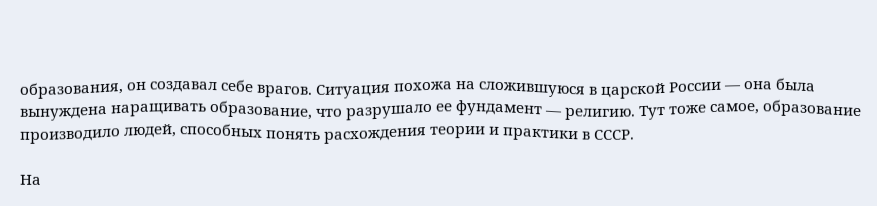образования, он создавал себе врагов. Ситуация похожа на сложившуюся в царской России — она была вынуждена наращивать образование, что разрушало ее фундамент — религию. Тут тоже самое, образование производило людей, способных понять расхождения теории и практики в СССР.

На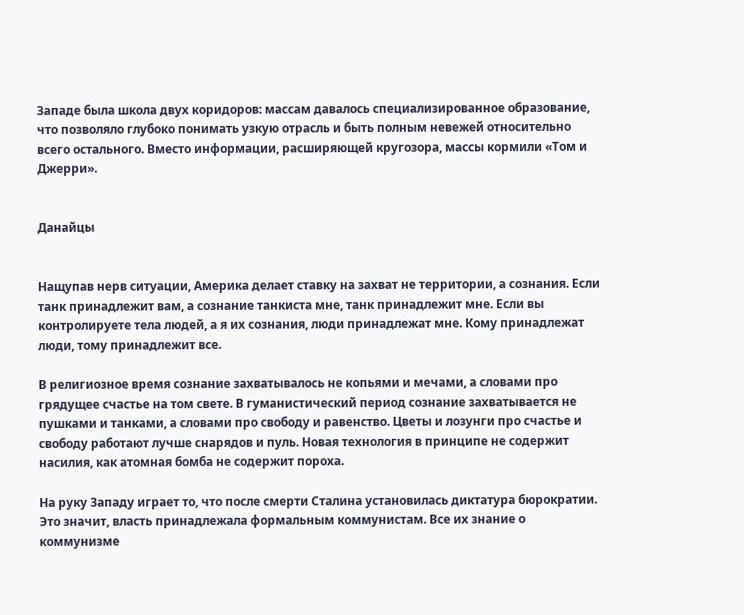Западе была школа двух коридоров: массам давалось специализированное образование, что позволяло глубоко понимать узкую отрасль и быть полным невежей относительно всего остального. Вместо информации, расширяющей кругозора, массы кормили «Том и Джерри».


Данайцы


Нащупав нерв ситуации, Америка делает ставку на захват не территории, а сознания. Если танк принадлежит вам, а сознание танкиста мне, танк принадлежит мне. Если вы контролируете тела людей, а я их сознания, люди принадлежат мне. Кому принадлежат люди, тому принадлежит все.

В религиозное время сознание захватывалось не копьями и мечами, а словами про грядущее счастье на том свете. В гуманистический период сознание захватывается не пушками и танками, а словами про свободу и равенство. Цветы и лозунги про счастье и свободу работают лучше снарядов и пуль. Новая технология в принципе не содержит насилия, как атомная бомба не содержит пороха.

На руку Западу играет то, что после смерти Сталина установилась диктатура бюрократии. Это значит, власть принадлежала формальным коммунистам. Все их знание о коммунизме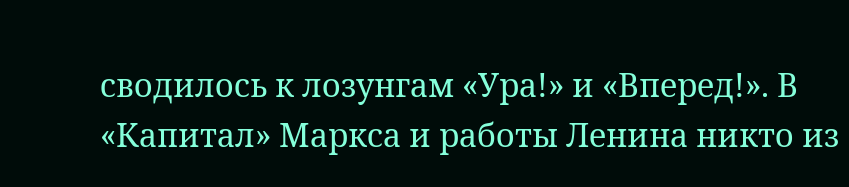сводилось к лозунгам «Ура!» и «Вперед!». В «Капитал» Маркса и работы Ленина никто из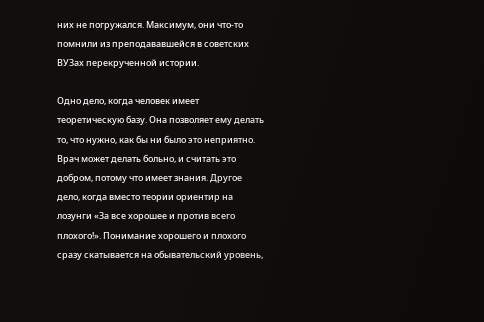них не погружался. Максимум, они что-то помнили из преподававшейся в советских ВУЗах перекрученной истории.

Одно дело, когда человек имеет теоретическую базу. Она позволяет ему делать то, что нужно, как бы ни было это неприятно. Врач может делать больно, и считать это добром, потому что имеет знания. Другое дело, когда вместо теории ориентир на лозунги «За все хорошее и против всего плохого!». Понимание хорошего и плохого сразу скатывается на обывательский уровень,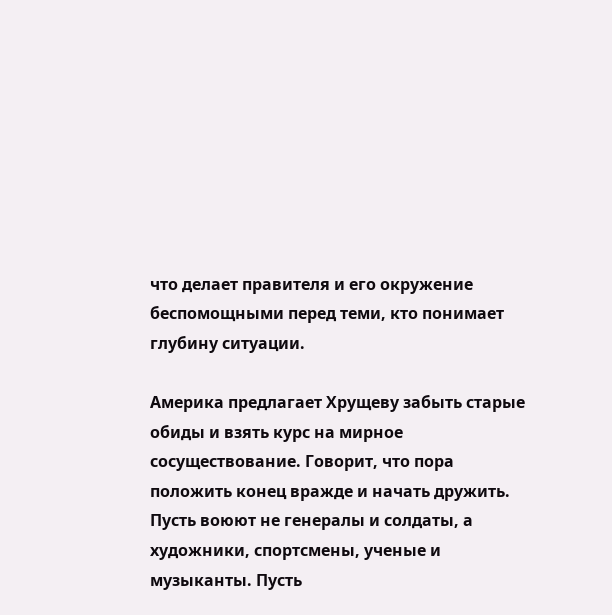что делает правителя и его окружение беспомощными перед теми, кто понимает глубину ситуации.

Америка предлагает Хрущеву забыть старые обиды и взять курс на мирное сосуществование. Говорит, что пора положить конец вражде и начать дружить. Пусть воюют не генералы и солдаты, а художники, спортсмены, ученые и музыканты. Пусть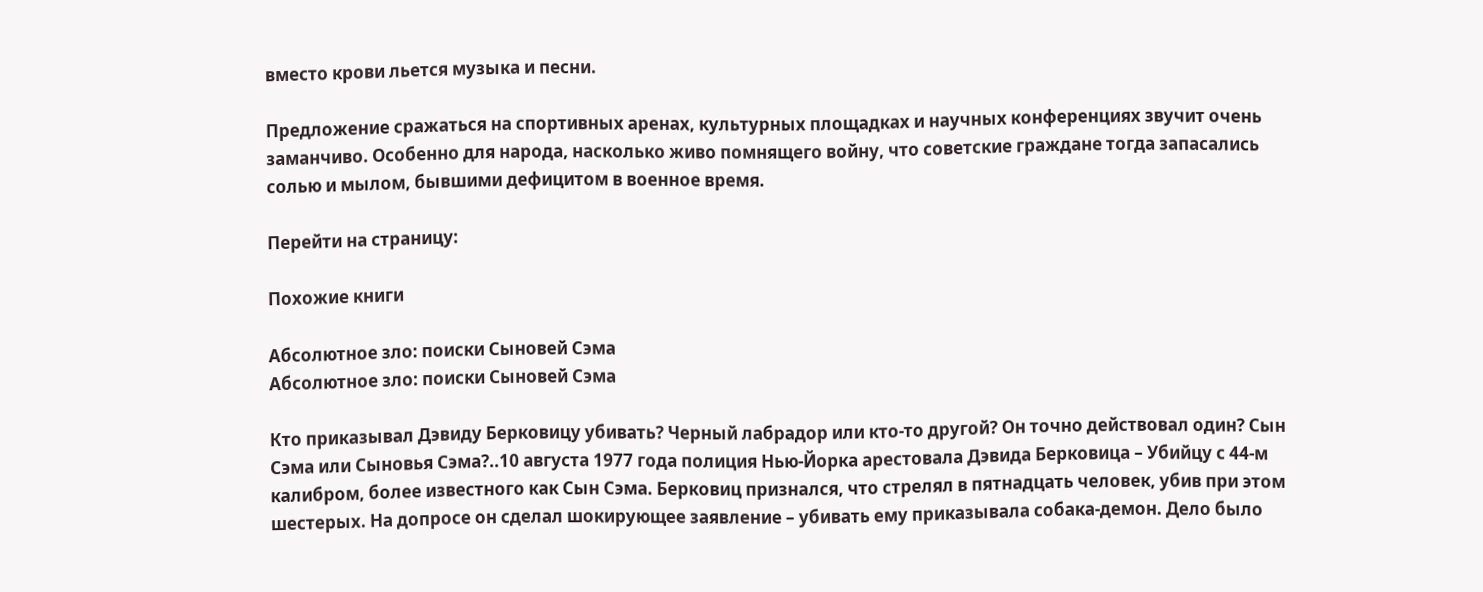вместо крови льется музыка и песни.

Предложение сражаться на спортивных аренах, культурных площадках и научных конференциях звучит очень заманчиво. Особенно для народа, насколько живо помнящего войну, что советские граждане тогда запасались солью и мылом, бывшими дефицитом в военное время.

Перейти на страницу:

Похожие книги

Абсолютное зло: поиски Сыновей Сэма
Абсолютное зло: поиски Сыновей Сэма

Кто приказывал Дэвиду Берковицу убивать? Черный лабрадор или кто-то другой? Он точно действовал один? Сын Сэма или Сыновья Сэма?..10 августа 1977 года полиция Нью-Йорка арестовала Дэвида Берковица – Убийцу с 44-м калибром, более известного как Сын Сэма. Берковиц признался, что стрелял в пятнадцать человек, убив при этом шестерых. На допросе он сделал шокирующее заявление – убивать ему приказывала собака-демон. Дело было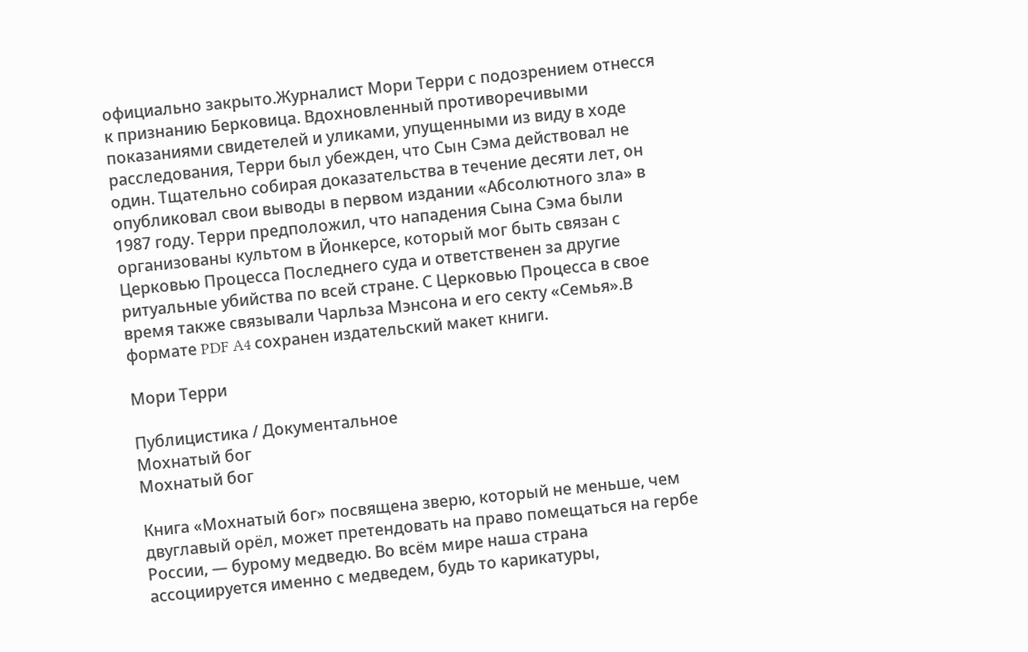официально закрыто.Журналист Мори Терри с подозрением отнесся к признанию Берковица. Вдохновленный противоречивыми показаниями свидетелей и уликами, упущенными из виду в ходе расследования, Терри был убежден, что Сын Сэма действовал не один. Тщательно собирая доказательства в течение десяти лет, он опубликовал свои выводы в первом издании «Абсолютного зла» в 1987 году. Терри предположил, что нападения Сына Сэма были организованы культом в Йонкерсе, который мог быть связан с Церковью Процесса Последнего суда и ответственен за другие ритуальные убийства по всей стране. С Церковью Процесса в свое время также связывали Чарльза Мэнсона и его секту «Семья».В формате PDF A4 сохранен издательский макет книги.

Мори Терри

Публицистика / Документальное
Мохнатый бог
Мохнатый бог

Книга «Мохнатый бог» посвящена зверю, который не меньше, чем двуглавый орёл, может претендовать на право помещаться на гербе России, — бурому медведю. Во всём мире наша страна ассоциируется именно с медведем, будь то карикатуры,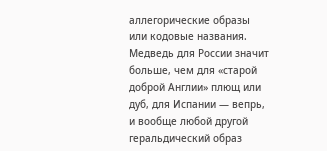аллегорические образы или кодовые названия. Медведь для России значит больше, чем для «старой доброй Англии» плющ или дуб, для Испании — вепрь, и вообще любой другой геральдический образ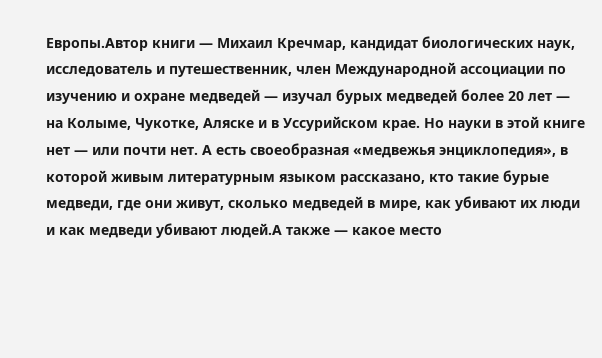Европы.Автор книги — Михаил Кречмар, кандидат биологических наук, исследователь и путешественник, член Международной ассоциации по изучению и охране медведей — изучал бурых медведей более 20 лет — на Колыме, Чукотке, Аляске и в Уссурийском крае. Но науки в этой книге нет — или почти нет. А есть своеобразная «медвежья энциклопедия», в которой живым литературным языком рассказано, кто такие бурые медведи, где они живут, сколько медведей в мире, как убивают их люди и как медведи убивают людей.А также — какое место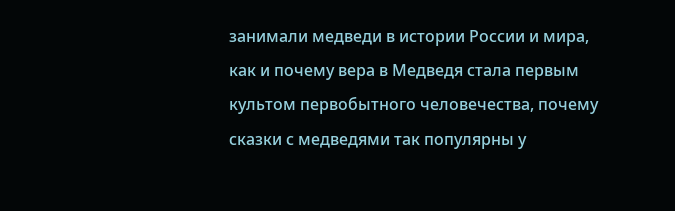занимали медведи в истории России и мира, как и почему вера в Медведя стала первым культом первобытного человечества, почему сказки с медведями так популярны у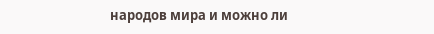народов мира и можно ли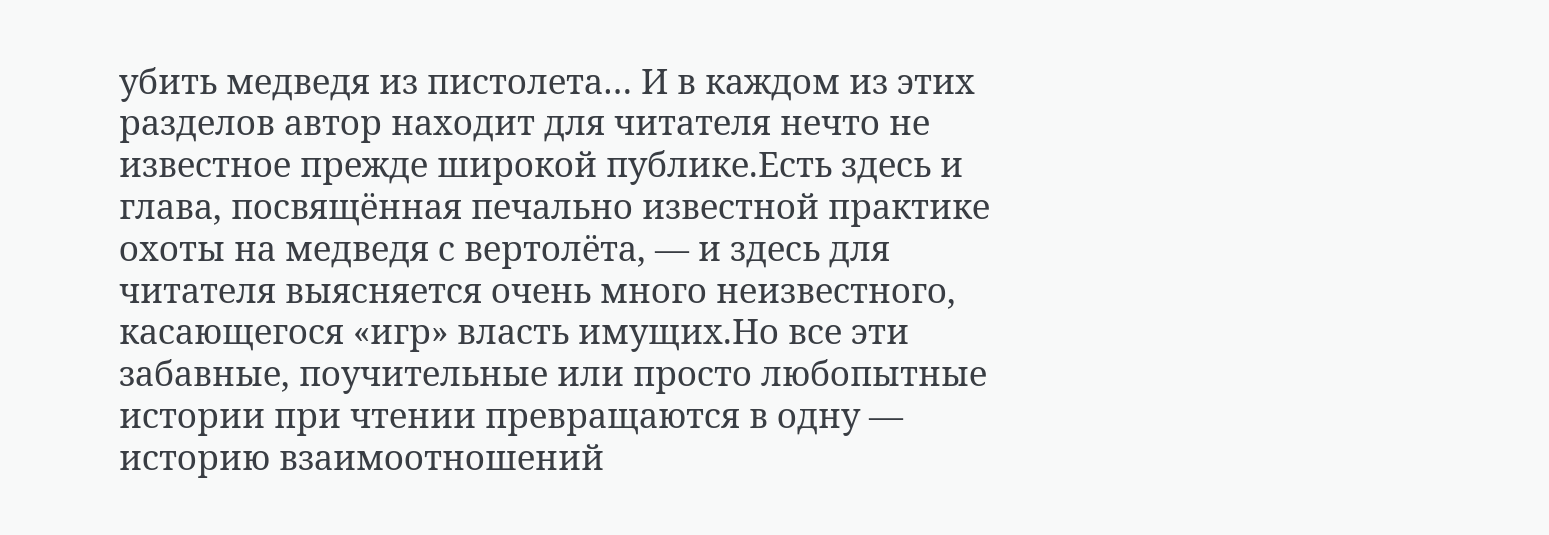убить медведя из пистолета… И в каждом из этих разделов автор находит для читателя нечто не известное прежде широкой публике.Есть здесь и глава, посвящённая печально известной практике охоты на медведя с вертолёта, — и здесь для читателя выясняется очень много неизвестного, касающегося «игр» власть имущих.Но все эти забавные, поучительные или просто любопытные истории при чтении превращаются в одну — историю взаимоотношений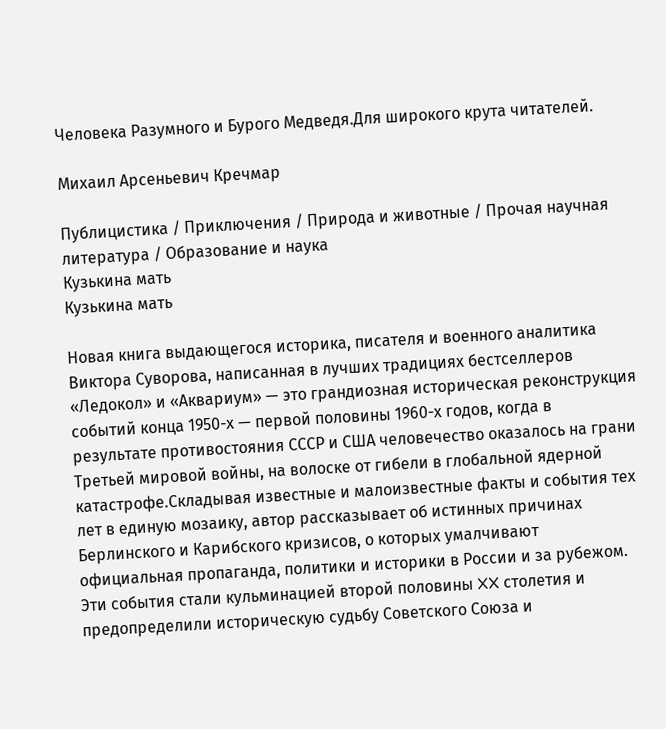Человека Разумного и Бурого Медведя.Для широкого крута читателей.

Михаил Арсеньевич Кречмар

Публицистика / Приключения / Природа и животные / Прочая научная литература / Образование и наука
Кузькина мать
Кузькина мать

Новая книга выдающегося историка, писателя и военного аналитика Виктора Суворова, написанная в лучших традициях бестселлеров «Ледокол» и «Аквариум» — это грандиозная историческая реконструкция событий конца 1950-х — первой половины 1960-х годов, когда в результате противостояния СССР и США человечество оказалось на грани Третьей мировой войны, на волоске от гибели в глобальной ядерной катастрофе.Складывая известные и малоизвестные факты и события тех лет в единую мозаику, автор рассказывает об истинных причинах Берлинского и Карибского кризисов, о которых умалчивают официальная пропаганда, политики и историки в России и за рубежом. Эти события стали кульминацией второй половины XX столетия и предопределили историческую судьбу Советского Союза и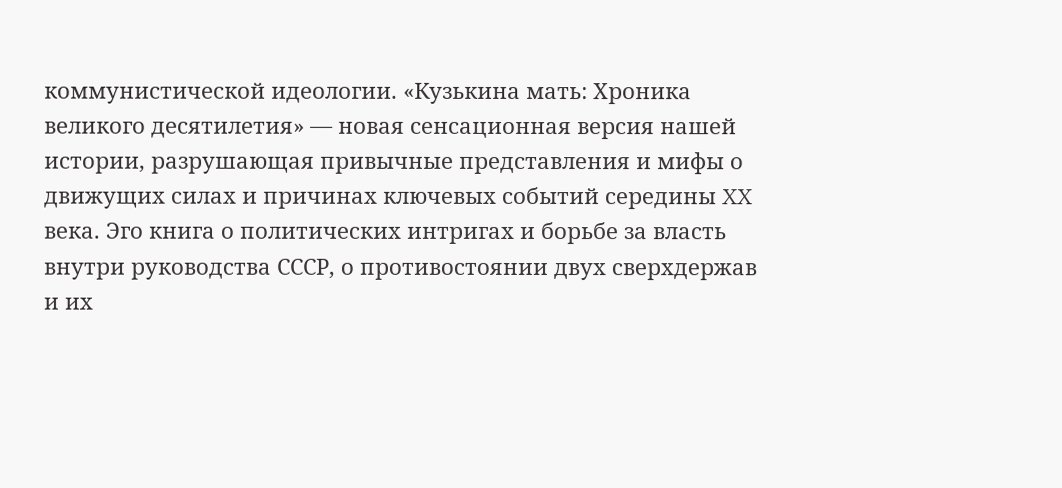коммунистической идеологии. «Кузькина мать: Хроника великого десятилетия» — новая сенсационная версия нашей истории, разрушающая привычные представления и мифы о движущих силах и причинах ключевых событий середины XX века. Эго книга о политических интригах и борьбе за власть внутри руководства СССР, о противостоянии двух сверхдержав и их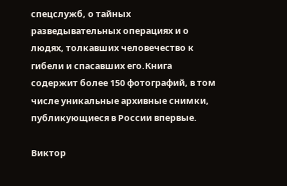спецслужб, о тайных разведывательных операциях и о людях, толкавших человечество к гибели и спасавших его.Книга содержит более 150 фотографий, в том числе уникальные архивные снимки, публикующиеся в России впервые.

Виктор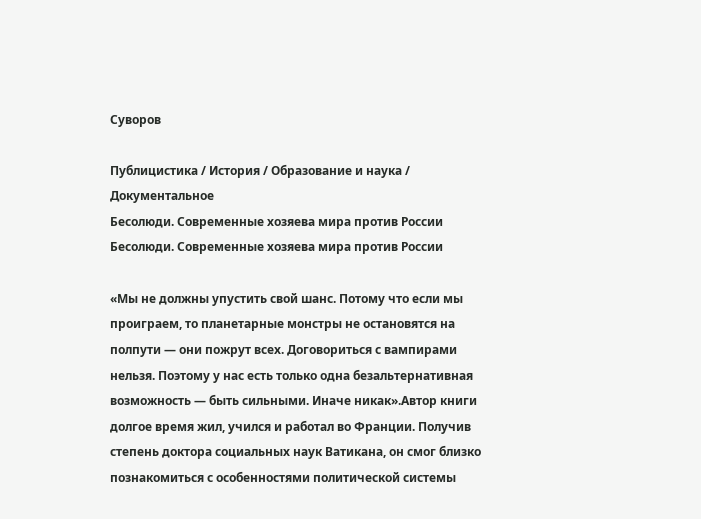Суворов

Публицистика / История / Образование и наука / Документальное
Бесолюди. Современные хозяева мира против России
Бесолюди. Современные хозяева мира против России

«Мы не должны упустить свой шанс. Потому что если мы проиграем, то планетарные монстры не остановятся на полпути — они пожрут всех. Договориться с вампирами нельзя. Поэтому у нас есть только одна безальтернативная возможность — быть сильными. Иначе никак».Автор книги долгое время жил, учился и работал во Франции. Получив степень доктора социальных наук Ватикана, он смог близко познакомиться с особенностями политической системы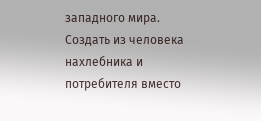западного мира. Создать из человека нахлебника и потребителя вместо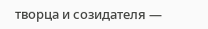творца и созидателя —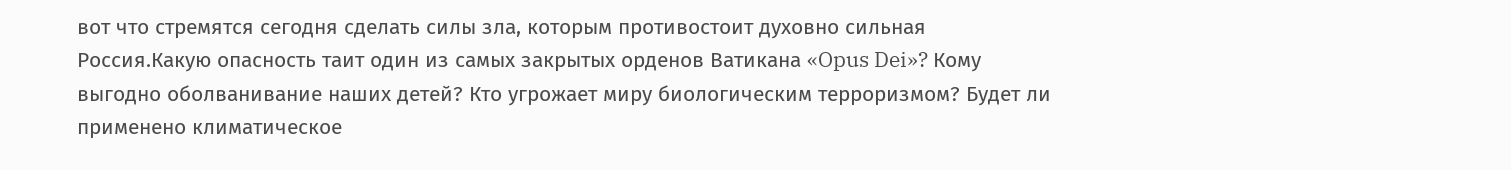вот что стремятся сегодня сделать силы зла, которым противостоит духовно сильная Россия.Какую опасность таит один из самых закрытых орденов Ватикана «Opus Dei»? Кому выгодно оболванивание наших детей? Кто угрожает миру биологическим терроризмом? Будет ли применено климатическое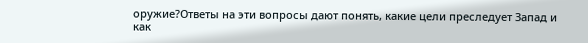оружие?Ответы на эти вопросы дают понять, какие цели преследует Запад и как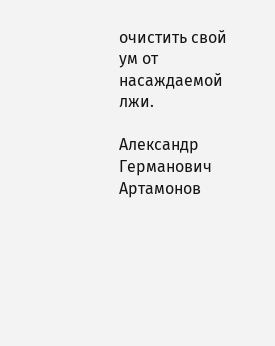очистить свой ум от насаждаемой лжи.

Александр Германович Артамонов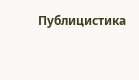Публицистика